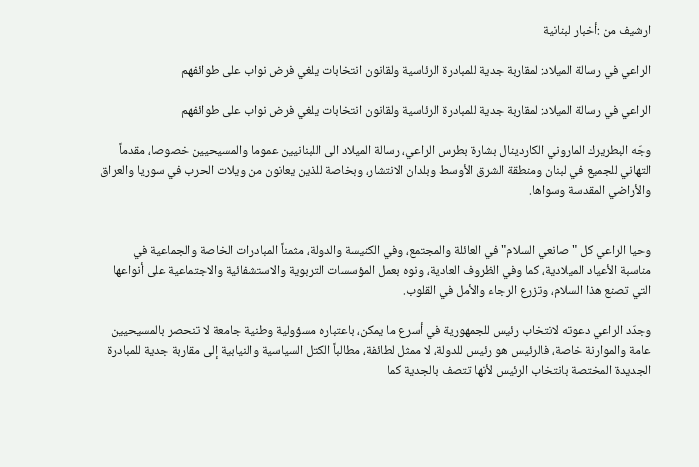ارشيف من :أخبار لبنانية

الراعي في رسالة الميلاد: لمقاربة جدية للمبادرة الرئاسية ولقانون انتخابات يلغي فرض نواب على طوائفهم

الراعي في رسالة الميلاد: لمقاربة جدية للمبادرة الرئاسية ولقانون انتخابات يلغي فرض نواب على طوائفهم

وجّه البطريرك الماروني الكاردينال بشارة بطرس الراعي، رسالة الميلاد الى اللبنانيين عموما والمسيحيين خصوصا، مقدماً التهاني للجميع في لبنان ومنطقة الشرق الأوسط وبلدان الانتشار، وبخاصة للذين يعانون من ويلات الحرب في سوريا والعراق والأراضي المقدسة وسواها.


وحيا الراعي كل "صانعي السلام" في العائلة والمجتمع، وفي الكنيسة والدولة، مثمناً المبادرات الخاصة والجماعية في مناسبة الأعياد الميلادية، كما وفي الظروف العادية، ونوه بعمل المؤسسات التربوية والاستشفائية والاجتماعية على أنواعها التي تصنع هذا السلام، وتزرع الرجاء والأمل في القلوب.

وجدّد الراعي دعوته لانتخاب رئيس للجمهورية في أسرع ما يمكن، باعتباره مسؤولية وطنية جامعة لا تنحصر بالمسيحيين عامة والموارنة خاصة، فالرئيس هو رئيس للدولة، لا ممثل لطائفة، مطالباً الكتل السياسية والنيابية إلى مقاربة جدية للمبادرة الجديدة المختصة بانتخاب الرئيس لأنها تتصف بالجدية كما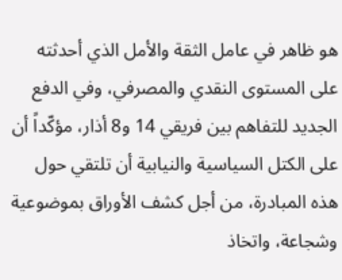هو ظاهر في عامل الثقة والأمل الذي أحدثته على المستوى النقدي والمصرفي، وفي الدفع الجديد للتفاهم بين فريقي 14 و8 أذار، مؤكّداً أن على الكتل السياسية والنيابية أن تلتقي حول هذه المبادرة، من أجل كشف الأوراق بموضوعية وشجاعة، واتخاذ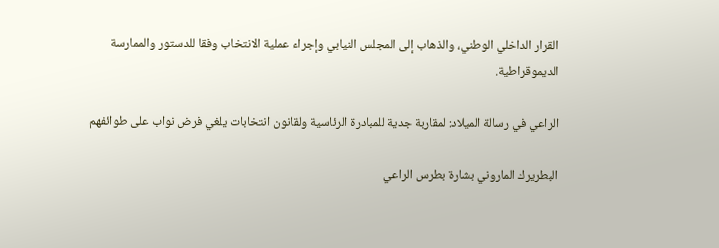القرار الداخلي الوطني، والذهاب إلى المجلس النيابي وإجراء عملية الانتخاب وفقا للدستور والممارسة الديموقراطية.

الراعي في رسالة الميلاد: لمقاربة جدية للمبادرة الرئاسية ولقانون انتخابات يلغي فرض نواب على طوائفهم

البطريرك الماروني بشارة بطرس الراعي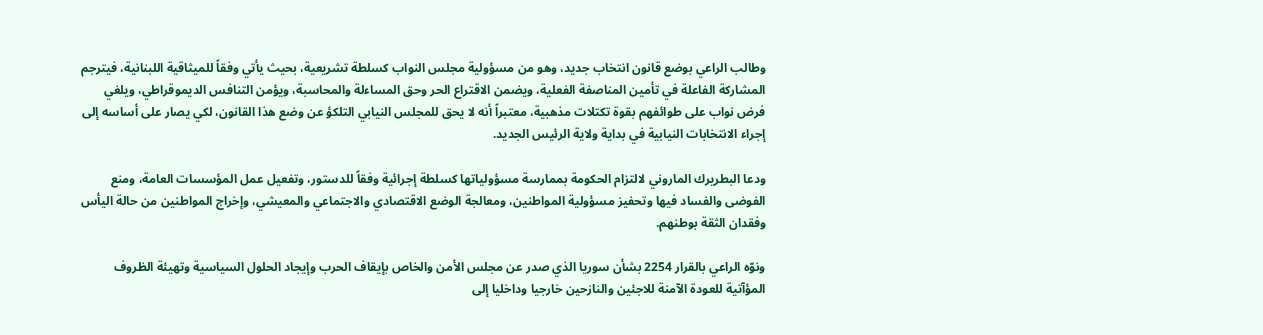وطالب الراعي بوضع قانون انتخاب جديد، وهو من مسؤولية مجلس النواب كسلطة تشريعية، بحيث يأتي وفقاً للميثاقية اللبنانية، فيترجم المشاركة الفاعلة في تأمين المناصفة الفعلية، ويضمن الاقتراع الحر وحق المساءلة والمحاسبة، ويؤمن التنافس الديموقراطي، ويلغي فرض نواب على طوائفهم بقوة تكتلات مذهبية، معتبراً أنه لا يحق للمجلس النيابي التلكؤ عن وضع هذا القانون، لكي يصار على أساسه إلى إجراء الانتخابات النيابية في بداية ولاية الرئيس الجديد.

ودعا البطريرك الماروني لالتزام الحكومة بممارسة مسؤولياتها كسلطة إجرائية وفقاً للدستور، وتفعيل عمل المؤسسات العامة، ومنع الفوضى والفساد فيها وتحفيز مسؤولية المواطنين، ومعالجة الوضع الاقتصادي والاجتماعي والمعيشي، وإخراج المواطنين من حالة اليأس وفقدان الثقة بوطنهم.

ونوّه الراعي بالقرار 2254 بشأن سوريا الذي صدر عن مجلس الأمن والخاص بإيقاف الحرب وإيجاد الحلول السياسية وتهيئة الظروف المؤآتية للعودة الآمنة للاجئين والنازحين خارجيا وداخليا إلى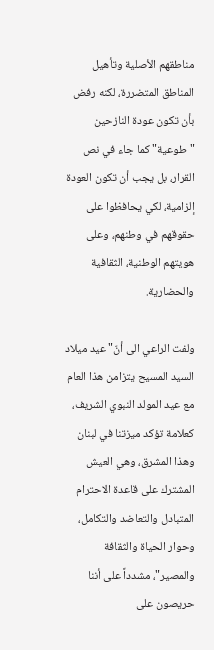مناطقهم الأصلية وتأهيل المناطق المتضررة، لكنه رفض بأن تكون عودة النازحين "طوعية" كما جاء في نص القرار، بل يجب أن تكون العودة إلزامية، لكي يحافظوا على حقوقهم في وطنهم، وعلى هويتهم الوطنية، الثقافية والحضارية.

ولفت الراعي الى أنّ" عيد ميلاد السيد المسيح يتزامن هذا العام مع عيد المولد النبوي الشريف، كعلامة تؤكد ميزتنا في لبنان وهذا المشرق، وهي العيش المشترك على قاعدة الاحترام المتبادل والتعاضد والتكامل، وحوار الحياة والثقافة والمصير"، مشدداً على أننا حريصون على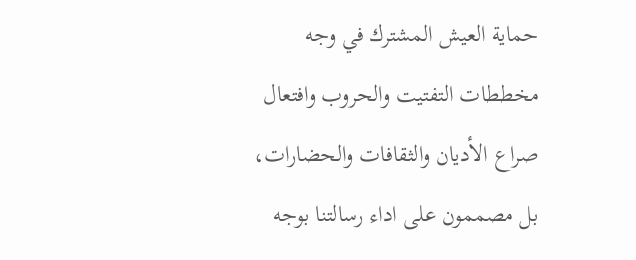حماية العيش المشترك في وجه مخططات التفتيت والحروب وافتعال صراع الأديان والثقافات والحضارات، بل مصممون على اداء رسالتنا بوجه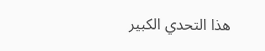هذا التحدي الكبير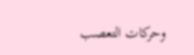وحركات التعصب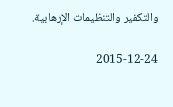والتكفير والتنظيمات الإرهابية.

2015-12-24